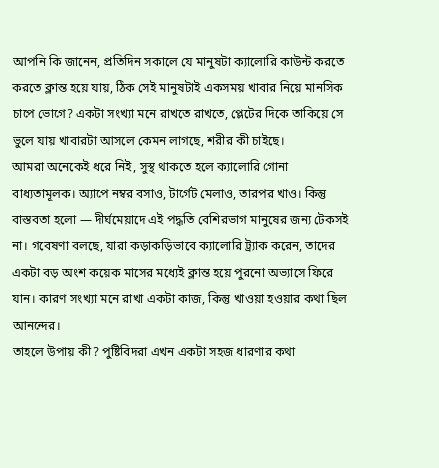আপনি কি জানেন, প্রতিদিন সকালে যে মানুষটা ক্যালোরি কাউন্ট করতে করতে ক্লান্ত হয়ে যায়, ঠিক সেই মানুষটাই একসময় খাবার নিয়ে মানসিক চাপে ভোগে? একটা সংখ্যা মনে রাখতে রাখতে, প্লেটের দিকে তাকিয়ে সে ভুলে যায় খাবারটা আসলে কেমন লাগছে, শরীর কী চাইছে।
আমরা অনেকেই ধরে নিই, সুস্থ থাকতে হলে ক্যালোরি গোনা বাধ্যতামূলক। অ্যাপে নম্বর বসাও, টার্গেট মেলাও, তারপর খাও। কিন্তু বাস্তবতা হলো — দীর্ঘমেয়াদে এই পদ্ধতি বেশিরভাগ মানুষের জন্য টেকসই না। গবেষণা বলছে, যারা কড়াকড়িভাবে ক্যালোরি ট্র্যাক করেন, তাদের একটা বড় অংশ কয়েক মাসের মধ্যেই ক্লান্ত হয়ে পুরনো অভ্যাসে ফিরে যান। কারণ সংখ্যা মনে রাখা একটা কাজ, কিন্তু খাওয়া হওয়ার কথা ছিল আনন্দের।
তাহলে উপায় কী? পুষ্টিবিদরা এখন একটা সহজ ধারণার কথা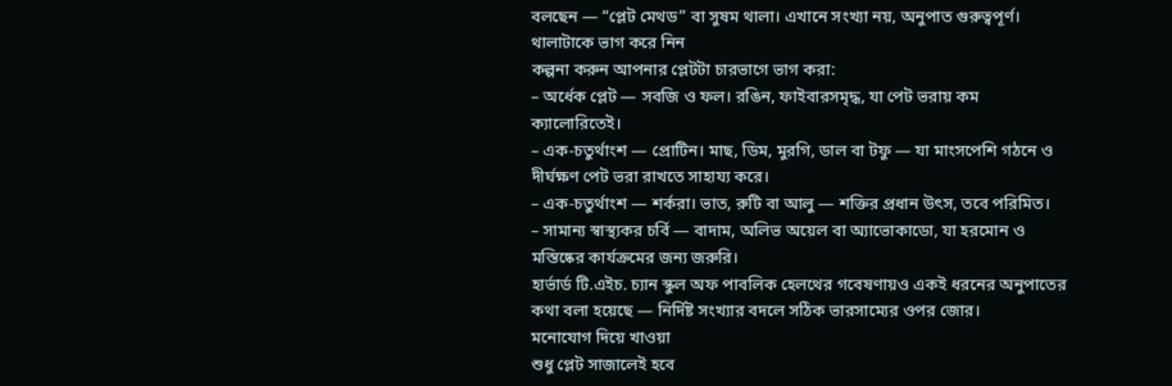বলছেন — “প্লেট মেথড” বা সুষম থালা। এখানে সংখ্যা নয়, অনুপাত গুরুত্বপূর্ণ।
থালাটাকে ভাগ করে নিন
কল্পনা করুন আপনার প্লেটটা চারভাগে ভাগ করা:
– অর্ধেক প্লেট — সবজি ও ফল। রঙিন, ফাইবারসমৃদ্ধ, যা পেট ভরায় কম ক্যালোরিতেই।
– এক-চতুর্থাংশ — প্রোটিন। মাছ, ডিম, মুরগি, ডাল বা টফু — যা মাংসপেশি গঠনে ও দীর্ঘক্ষণ পেট ভরা রাখতে সাহায্য করে।
– এক-চতুর্থাংশ — শর্করা। ভাত, রুটি বা আলু — শক্তির প্রধান উৎস, তবে পরিমিত।
– সামান্য স্বাস্থ্যকর চর্বি — বাদাম, অলিভ অয়েল বা অ্যাভোকাডো, যা হরমোন ও মস্তিষ্কের কার্যক্রমের জন্য জরুরি।
হার্ভার্ড টি.এইচ. চ্যান স্কুল অফ পাবলিক হেলথের গবেষণায়ও একই ধরনের অনুপাতের কথা বলা হয়েছে — নির্দিষ্ট সংখ্যার বদলে সঠিক ভারসাম্যের ওপর জোর।
মনোযোগ দিয়ে খাওয়া
শুধু প্লেট সাজালেই হবে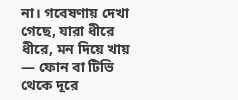না। গবেষণায় দেখা গেছে, যারা ধীরে ধীরে, মন দিয়ে খায় — ফোন বা টিভি থেকে দূরে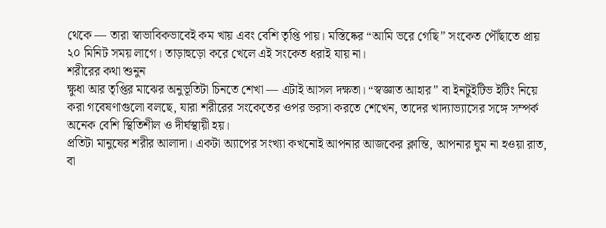থেকে — তারা স্বাভাবিকভাবেই কম খায় এবং বেশি তৃপ্তি পায়। মস্তিষ্কের “আমি ভরে গেছি” সংকেত পৌঁছাতে প্রায় ২০ মিনিট সময় লাগে। তাড়াহুড়ো করে খেলে এই সংকেত ধরাই যায় না।
শরীরের কথা শুনুন
ক্ষুধা আর তৃপ্তির মাঝের অনুভূতিটা চিনতে শেখা — এটাই আসল দক্ষতা। “স্বজ্ঞাত আহার” বা ইনটুইটিভ ইটিং নিয়ে করা গবেষণাগুলো বলছে, যারা শরীরের সংকেতের ওপর ভরসা করতে শেখেন, তাদের খাদ্যাভ্যাসের সঙ্গে সম্পর্ক অনেক বেশি স্থিতিশীল ও দীর্ঘস্থায়ী হয়।
প্রতিটা মানুষের শরীর আলাদা। একটা অ্যাপের সংখ্যা কখনোই আপনার আজকের ক্লান্তি, আপনার ঘুম না হওয়া রাত, বা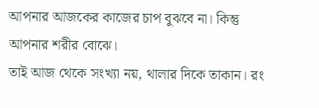আপনার আজকের কাজের চাপ বুঝবে না। কিন্তু আপনার শরীর বোঝে।
তাই আজ থেকে সংখ্যা নয়, থালার দিকে তাকান। রং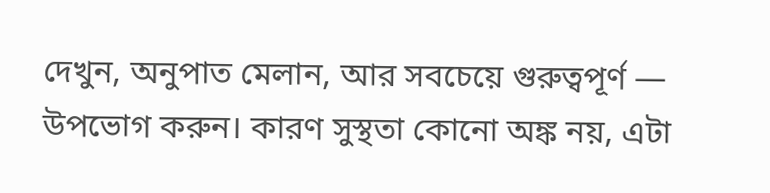দেখুন, অনুপাত মেলান, আর সবচেয়ে গুরুত্বপূর্ণ — উপভোগ করুন। কারণ সুস্থতা কোনো অঙ্ক নয়, এটা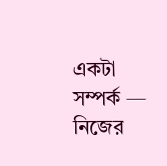একটা সম্পর্ক — নিজের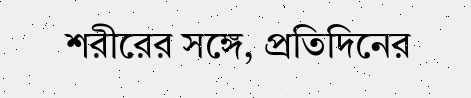শরীরের সঙ্গে, প্রতিদিনের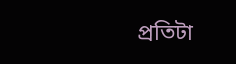প্রতিটা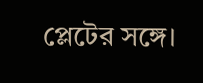প্লেটের সঙ্গে।